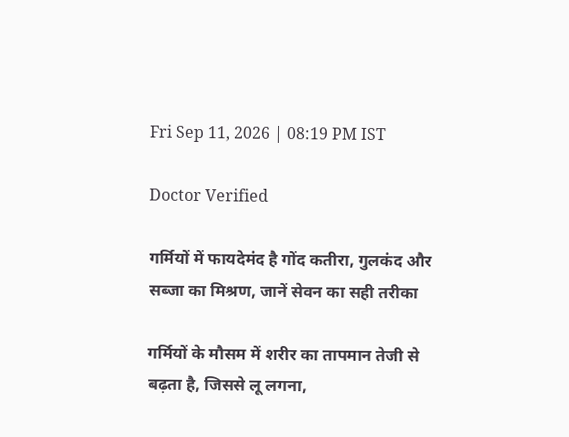Fri Sep 11, 2026 | 08:19 PM IST

Doctor Verified

गर्मियों में फायदेमंद है गोंद कतीरा, गुलकंद और सब्जा का मिश्रण, जानें सेवन का सही तरीका

गर्मियों के मौसम में शरीर का तापमान तेजी से बढ़ता है, जिससे लू लगना,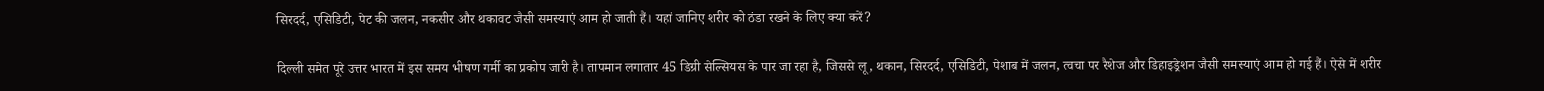सिरदर्द, एसिडिटी, पेट की जलन, नकसीर और थकावट जैसी समस्याएं आम हो जाती हैं। यहां जानिए शरीर को ठंडा रखने के लिए क्या करें?

दिल्ली समेत पूरे उत्तर भारत में इस समय भीषण गर्मी का प्रकोप जारी है। तापमान लगातार 45 डिग्री सेल्सियस के पार जा रहा है, जिससे लू, थकान, सिरदर्द, एसिडिटी, पेशाब में जलन, त्वचा पर रैशेज और डिहाइड्रेशन जैसी समस्याएं आम हो गई हैं। ऐसे में शरीर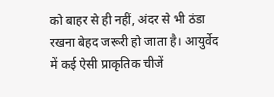को बाहर से ही नहीं, अंदर से भी ठंडा रखना बेहद जरूरी हो जाता है। आयुर्वेद में कई ऐसी प्राकृतिक चीजें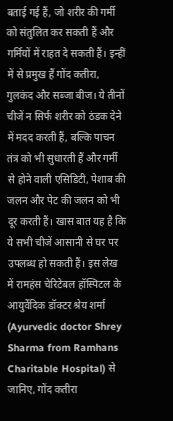बताई गई हैं, जो शरीर की गर्मी को संतुलित कर सकती हैं और गर्मियों में राहत दे सकती हैं। इन्हीं में से प्रमुख हैं गोंद कतीरा, गुलकंद और सब्जा बीज। ये तीनों चीजें न सिर्फ शरीर को ठंडक देने में मदद करती हैं, बल्कि पाचन तंत्र को भी सुधारती हैं और गर्मी से होने वाली एसिडिटी, पेशाब की जलन और पेट की जलन को भी दूर करती हैं। खास बात यह है कि ये सभी चीजें आसानी से घर पर उपलब्ध हो सकती हैं। इस लेख में रामहंस चेरिटेबल हॉस्पिटल के आयुर्वेदिक डॉक्टर श्रेय शर्मा (Ayurvedic doctor Shrey Sharma from Ramhans Charitable Hospital) से जानिए, गोंद कतीरा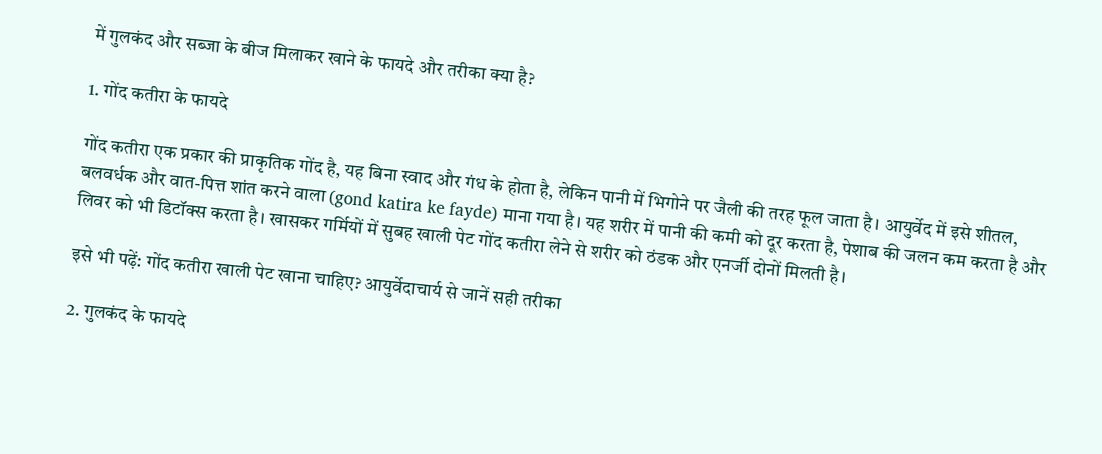में गुलकंद और सब्जा के बीज मिलाकर खाने के फायदे और तरीका क्या है?

1. गोंद कतीरा के फायदे

गोंद कतीरा एक प्रकार की प्राकृतिक गोंद है, यह बिना स्वाद और गंध के होता है, लेकिन पानी में भिगोने पर जैली की तरह फूल जाता है। आयुर्वेद में इसे शीतल, बलवर्धक और वात-पित्त शांत करने वाला (gond katira ke fayde) माना गया है। यह शरीर में पानी की कमी को दूर करता है, पेशाब की जलन कम करता है और लिवर को भी डिटॉक्स करता है। खासकर गर्मियों में सुबह खाली पेट गोंद कतीरा लेने से शरीर को ठंडक और एनर्जी दोनों मिलती है।

इसे भी पढ़ें: गोंद कतीरा खाली पेट खाना चाहिए? आयुर्वेदाचार्य से जानें सही तरीका

2. गुलकंद के फायदे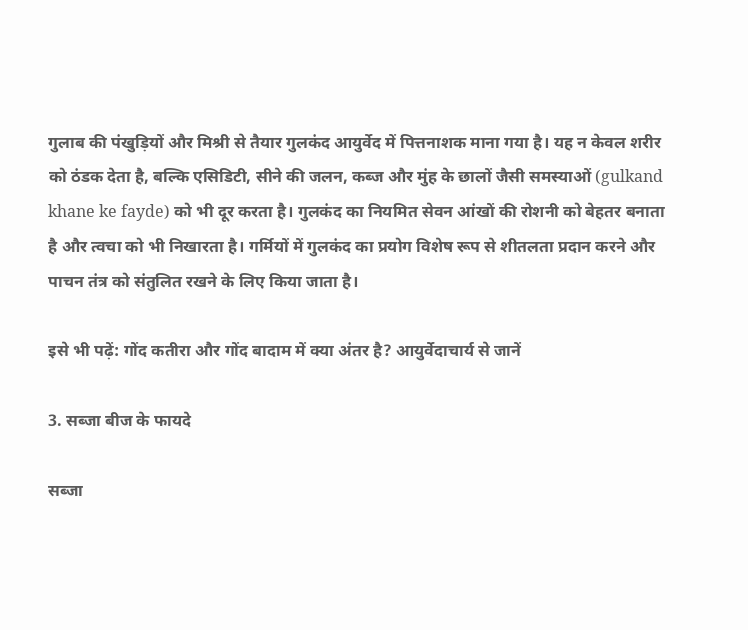गुलाब की पंखुड़ियों और मिश्री से तैयार गुलकंद आयुर्वेद में पित्तनाशक माना गया है। यह न केवल शरीर को ठंडक देता है, बल्कि एसिडिटी, सीने की जलन, कब्ज और मुंह के छालों जैसी समस्याओं (gulkand khane ke fayde) को भी दूर करता है। गुलकंद का नियमित सेवन आंखों की रोशनी को बेहतर बनाता है और त्वचा को भी निखारता है। गर्मियों में गुलकंद का प्रयोग विशेष रूप से शीतलता प्रदान करने और पाचन तंत्र को संतुलित रखने के लिए किया जाता है।

इसे भी पढ़ें: गोंद कतीरा और गोंद बादाम में क्या अंतर है? आयुर्वेदाचार्य से जानें

3. सब्जा बीज के फायदे

सब्जा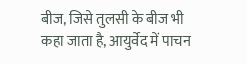बीज, जिसे तुलसी के बीज भी कहा जाता है, आयुर्वेद में पाचन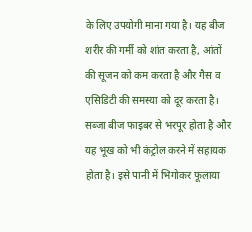के लिए उपयोगी माना गया है। यह बीज शरीर की गर्मी को शांत करता है, आंतों की सूजन को कम करता है और गैस व एसिडिटी की समस्या को दूर करता है। सब्जा बीज फाइबर से भरपूर होता है और यह भूख को भी कंट्रोल करने में सहायक होता है। इसे पानी में भिगोकर फूलाया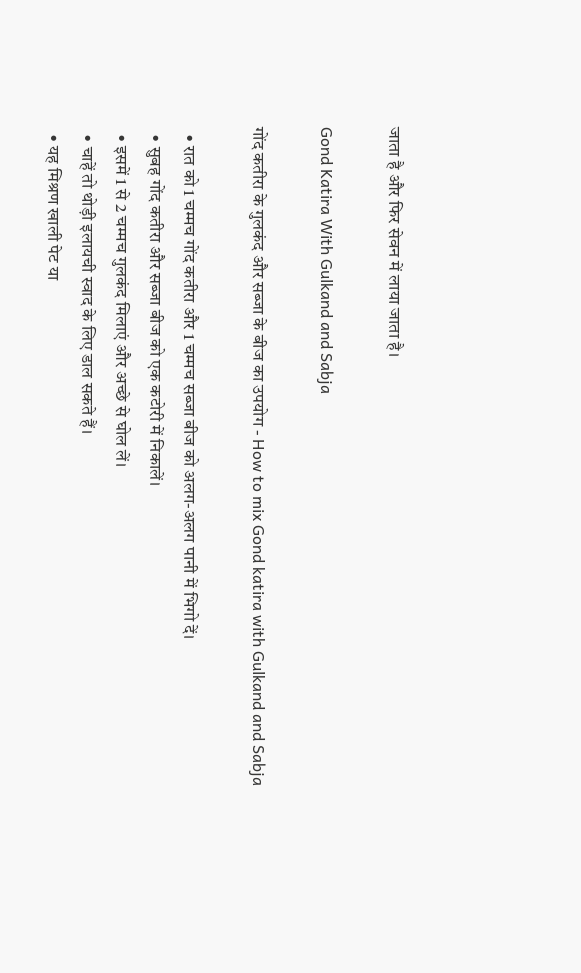जाता है और फिर सेवन में लाया जाता है।

Gond Katira With Gulkand and Sabja

गोंद कतीरा के गुलकंद और सब्जा के बीज का उपयोग - How to mix Gond katira with Gulkand and Sabja

  • रात को 1 चम्मच गोंद कतीरा और 1 चम्मच सब्जा बीज को अलग-अलग पानी में भिगो दें।
  • सुबह गोंद कतीरा और सब्जा बीज को एक कटोरी में निकालें।
  • इसमें 1 से 2 चम्मच गुलकंद मिलाएं और अच्छे से घोल लें।
  • चाहें तो थोड़ी इलायची स्वाद के लिए डाल सकते हैं।
  • यह मिश्रण खाली पेट या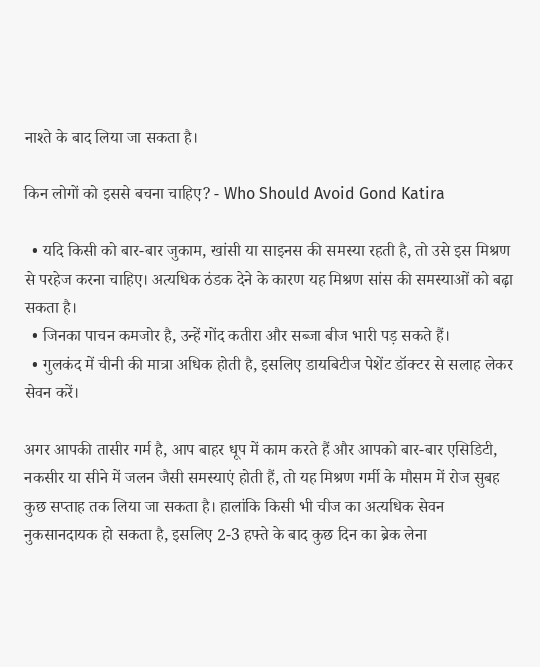नाश्ते के बाद लिया जा सकता है।

किन लोगों को इससे बचना चाहिए? - Who Should Avoid Gond Katira

  • यदि किसी को बार-बार जुकाम, खांसी या साइनस की समस्या रहती है, तो उसे इस मिश्रण से परहेज करना चाहिए। अत्यधिक ठंडक देने के कारण यह मिश्रण सांस की समस्याओं को बढ़ा सकता है।
  • जिनका पाचन कमजोर है, उन्हें गोंद कतीरा और सब्जा बीज भारी पड़ सकते हैं।
  • गुलकंद में चीनी की मात्रा अधिक होती है, इसलिए डायबिटीज पेशेंट डॉक्टर से सलाह लेकर सेवन करें।

अगर आपकी तासीर गर्म है, आप बाहर धूप में काम करते हैं और आपको बार-बार एसिडिटी, नकसीर या सीने में जलन जैसी समस्याएं होती हैं, तो यह मिश्रण गर्मी के मौसम में रोज सुबह कुछ सप्ताह तक लिया जा सकता है। हालांकि किसी भी चीज का अत्यधिक सेवन नुकसानदायक हो सकता है, इसलिए 2-3 हफ्ते के बाद कुछ दिन का ब्रेक लेना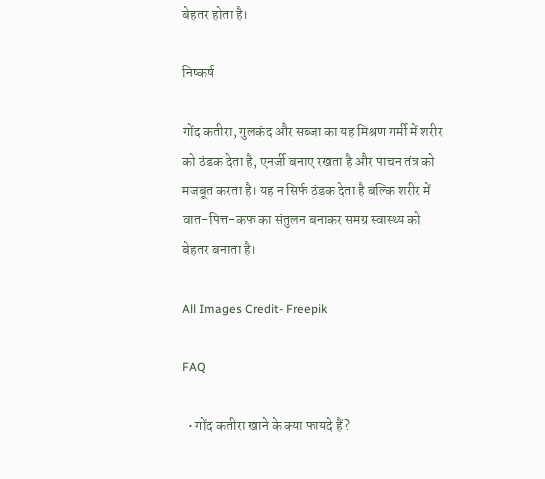बेहतर होता है।

निष्कर्ष

गोंद कतीरा, गुलकंद और सब्जा का यह मिश्रण गर्मी में शरीर को ठंडक देता है, एनर्जी बनाए रखता है और पाचन तंत्र को मजबूत करता है। यह न सिर्फ ठंडक देता है बल्कि शरीर में वात-पित्त-कफ का संतुलन बनाकर समग्र स्वास्थ्य को बेहतर बनाता है।

All Images Credit- Freepik

FAQ

  • गोंद कतीरा खाने के क्या फायदे हैं?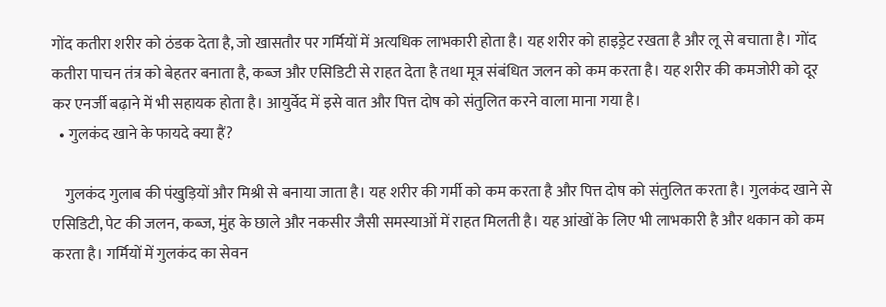गोंद कतीरा शरीर को ठंडक देता है, जो खासतौर पर गर्मियों में अत्यधिक लाभकारी होता है। यह शरीर को हाइड्रेट रखता है और लू से बचाता है। गोंद कतीरा पाचन तंत्र को बेहतर बनाता है, कब्ज और एसिडिटी से राहत देता है तथा मूत्र संबंधित जलन को कम करता है। यह शरीर की कमजोरी को दूर कर एनर्जी बढ़ाने में भी सहायक होता है। आयुर्वेद में इसे वात और पित्त दोष को संतुलित करने वाला माना गया है।
  • गुलकंद खाने के फायदे क्या हैं?

    गुलकंद गुलाब की पंखुड़ियों और मिश्री से बनाया जाता है। यह शरीर की गर्मी को कम करता है और पित्त दोष को संतुलित करता है। गुलकंद खाने से एसिडिटी, पेट की जलन, कब्ज, मुंह के छाले और नकसीर जैसी समस्याओं में राहत मिलती है। यह आंखों के लिए भी लाभकारी है और थकान को कम करता है। गर्मियों में गुलकंद का सेवन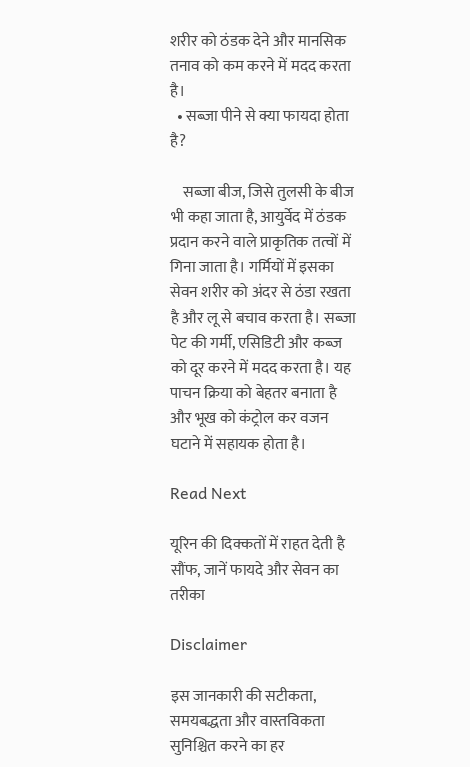शरीर को ठंडक देने और मानसिक तनाव को कम करने में मदद करता है।
  • सब्जा पीने से क्या फायदा होता है?

    सब्जा बीज, जिसे तुलसी के बीज भी कहा जाता है, आयुर्वेद में ठंडक प्रदान करने वाले प्राकृतिक तत्वों में गिना जाता है। गर्मियों में इसका सेवन शरीर को अंदर से ठंडा रखता है और लू से बचाव करता है। सब्जा पेट की गर्मी, एसिडिटी और कब्ज को दूर करने में मदद करता है। यह पाचन क्रिया को बेहतर बनाता है और भूख को कंट्रोल कर वजन घटाने में सहायक होता है।

Read Next

यूरिन की दिक्कतों में राहत देती है सौंफ, जानें फायदे और सेवन का तरीका

Disclaimer

इस जानकारी की सटीकता, समयबद्धता और वास्तविकता सुनिश्चित करने का हर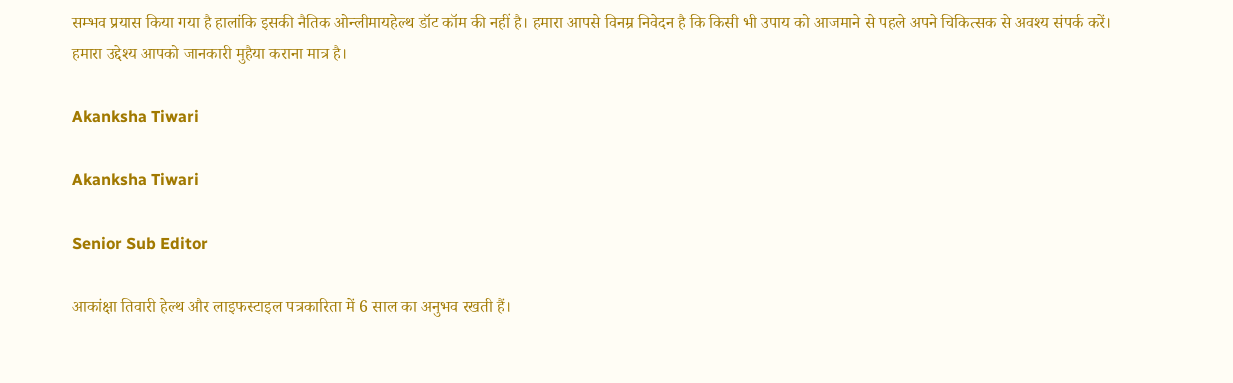सम्भव प्रयास किया गया है हालांकि इसकी नैतिक ओन्लीमायहेल्थ डॉट कॉम की नहीं है। हमारा आपसे विनम्र निवेदन है कि किसी भी उपाय को आजमाने से पहले अपने चिकित्सक से अवश्य संपर्क करें। हमारा उद्देश्य आपको जानकारी मुहैया कराना मात्र है।

Akanksha Tiwari

Akanksha Tiwari

Senior Sub Editor

आकांक्षा तिवारी हेल्थ और लाइफस्टाइल पत्रकारिता में 6 साल का अनुभव रखती हैं।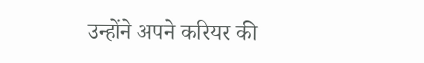उन्होंने अपने करियर की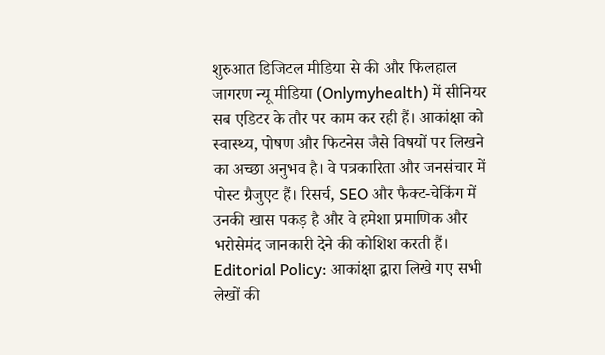शुरुआत डिजिटल मीडिया से की और फिलहाल जागरण न्यू मीडिया (Onlymyhealth) में सीनियर सब एडिटर के तौर पर काम कर रही हैं। आकांक्षा को स्वास्थ्य, पोषण और फिटनेस जैसे विषयों पर लिखने का अच्छा अनुभव है। वे पत्रकारिता और जनसंचार में पोस्ट ग्रैजुएट हैं। रिसर्च, SEO और फैक्ट-चेकिंग में उनकी खास पकड़ है और वे हमेशा प्रमाणिक और भरोसेमंद जानकारी देने की कोशिश करती हैं। Editorial Policy: आकांक्षा द्वारा लिखे गए सभी लेखों की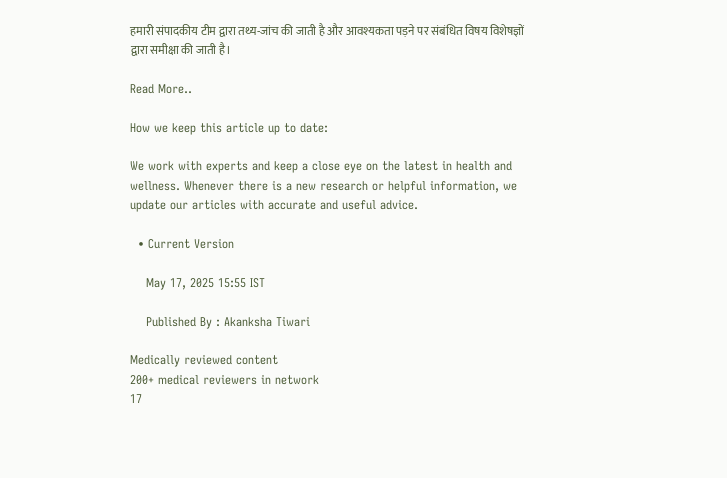हमारी संपादकीय टीम द्वारा तथ्य-जांच की जाती है और आवश्यकता पड़ने पर संबंधित विषय विशेषज्ञों द्वारा समीक्षा की जाती है।

Read More..

How we keep this article up to date:

We work with experts and keep a close eye on the latest in health and wellness. Whenever there is a new research or helpful information, we update our articles with accurate and useful advice.

  • Current Version

    May 17, 2025 15:55 IST

    Published By : Akanksha Tiwari

Medically reviewed content
200+ medical reviewers in network
17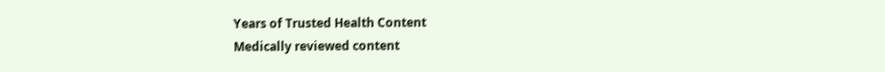Years of Trusted Health Content
Medically reviewed content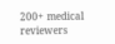200+ medical reviewers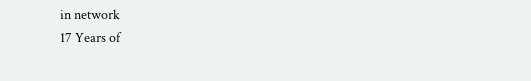in network
17 Years of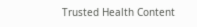Trusted Health Content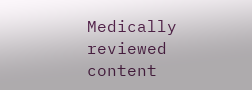Medically reviewed content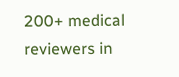200+ medical reviewers in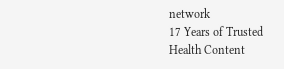network
17 Years of Trusted Health Content